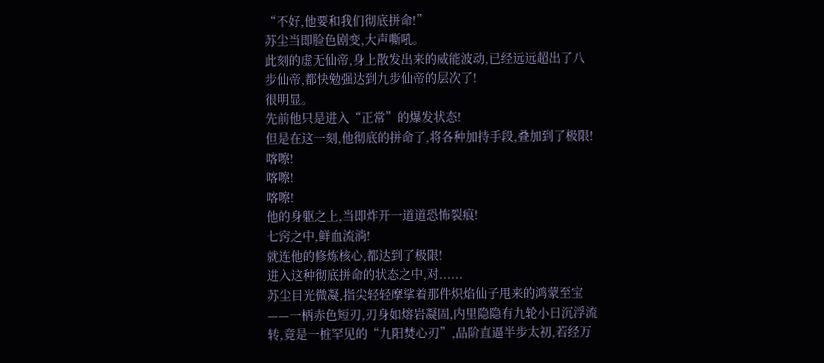“不好,他要和我们彻底拼命!”
苏尘当即脸色剧变,大声嘶吼。
此刻的虚无仙帝,身上散发出来的威能波动,已经远远超出了八步仙帝,都快勉强达到九步仙帝的层次了!
很明显。
先前他只是进入“正常”的爆发状态!
但是在这一刻,他彻底的拼命了,将各种加持手段,叠加到了极限!
喀嚓!
喀嚓!
喀嚓!
他的身躯之上,当即炸开一道道恐怖裂痕!
七窍之中,鲜血流淌!
就连他的修炼核心,都达到了极限!
进入这种彻底拼命的状态之中,对......
苏尘目光微凝,指尖轻轻摩挲着那件炽焰仙子甩来的鸿蒙至宝——一柄赤色短刃,刃身如熔岩凝固,内里隐隐有九轮小日沉浮流转,竟是一桩罕见的“九阳焚心刃”,品阶直逼半步太初,若经万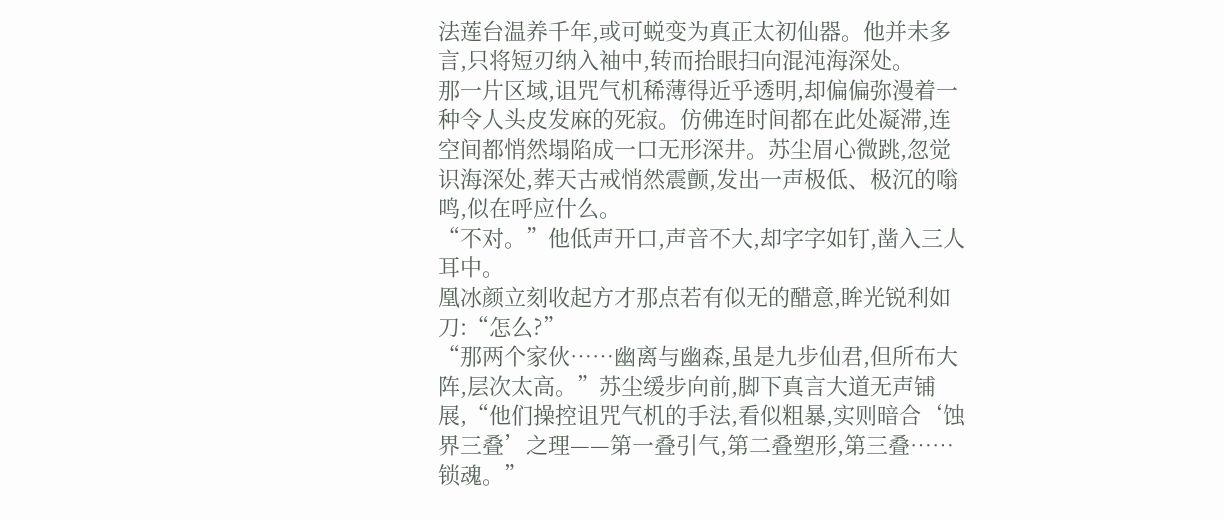法莲台温养千年,或可蜕变为真正太初仙器。他并未多言,只将短刃纳入袖中,转而抬眼扫向混沌海深处。
那一片区域,诅咒气机稀薄得近乎透明,却偏偏弥漫着一种令人头皮发麻的死寂。仿佛连时间都在此处凝滞,连空间都悄然塌陷成一口无形深井。苏尘眉心微跳,忽觉识海深处,葬天古戒悄然震颤,发出一声极低、极沉的嗡鸣,似在呼应什么。
“不对。”他低声开口,声音不大,却字字如钉,凿入三人耳中。
凰冰颜立刻收起方才那点若有似无的醋意,眸光锐利如刀:“怎么?”
“那两个家伙……幽离与幽森,虽是九步仙君,但所布大阵,层次太高。”苏尘缓步向前,脚下真言大道无声铺展,“他们操控诅咒气机的手法,看似粗暴,实则暗合‘蚀界三叠’之理——第一叠引气,第二叠塑形,第三叠……锁魂。”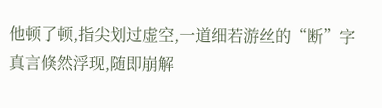他顿了顿,指尖划过虚空,一道细若游丝的“断”字真言倏然浮现,随即崩解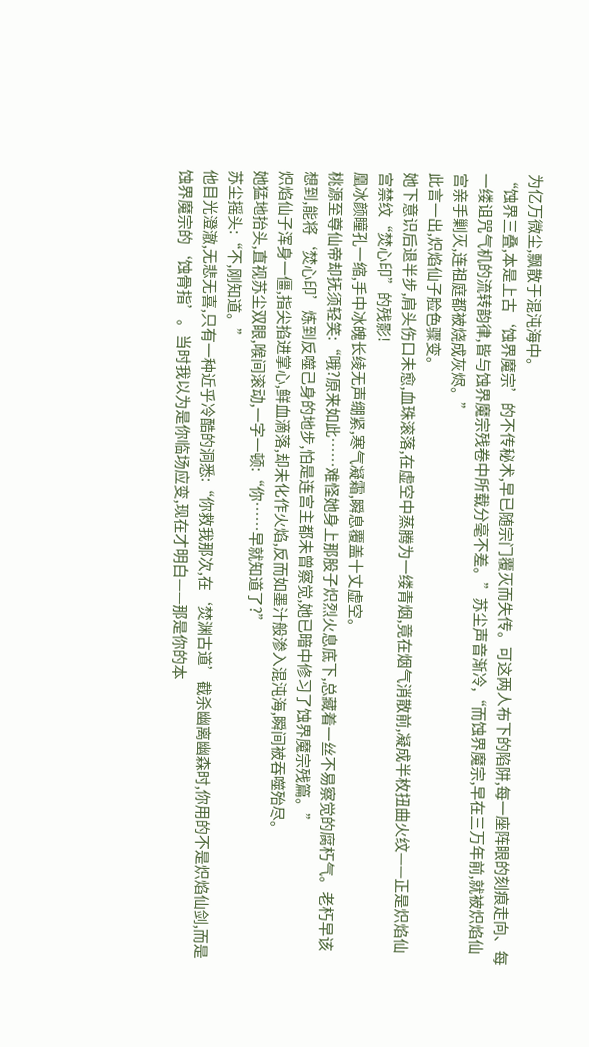为亿万微尘,飘散于混沌海中。
“蚀界三叠,本是上古‘蚀界魔宗’的不传秘术,早已随宗门覆灭而失传。可这两人布下的陷阱,每一座阵眼的刻痕走向、每一缕诅咒气机的流转韵律,皆与蚀界魔宗残卷中所载分毫不差。”苏尘声音渐冷,“而蚀界魔宗,早在三万年前,就被炽焰仙宫亲手剿灭,连祖庭都被烧成灰烬。”
此言一出,炽焰仙子脸色骤变。
她下意识后退半步,肩头伤口未愈,血珠滚落,在虚空中蒸腾为一缕青烟,竟在烟气消散前,凝成半枚扭曲火纹——正是炽焰仙宫禁纹“焚心印”的残影!
凰冰颜瞳孔一缩,手中冰魄长绫无声绷紧,寒气凝霜,瞬息覆盖十丈虚空。
桃源至尊仙帝却抚须轻笑:“哦?原来如此……难怪她身上那股子炽烈火息底下,总藏着一丝不易察觉的腐朽气。老朽早该想到,能将‘焚心印’炼到反噬己身的地步,怕是连宫主都未曾察觉,她已暗中修习了蚀界魔宗残篇。”
炽焰仙子浑身一僵,指尖掐进掌心,鲜血滴落,却未化作火焰,反而如墨汁般渗入混沌海,瞬间被吞噬殆尽。
她猛地抬头,直视苏尘双眼,喉间滚动,一字一顿:“你……早就知道了?”
苏尘摇头:“不,刚知道。”
他目光澄澈,无悲无喜,只有一种近乎冷酷的洞悉:“你救我那次,在‘焚渊古道’截杀幽离幽森时,你用的不是炽焰仙剑,而是蚀界魔宗的‘蚀骨指’。当时我以为是你临场应变,现在才明白——那是你的本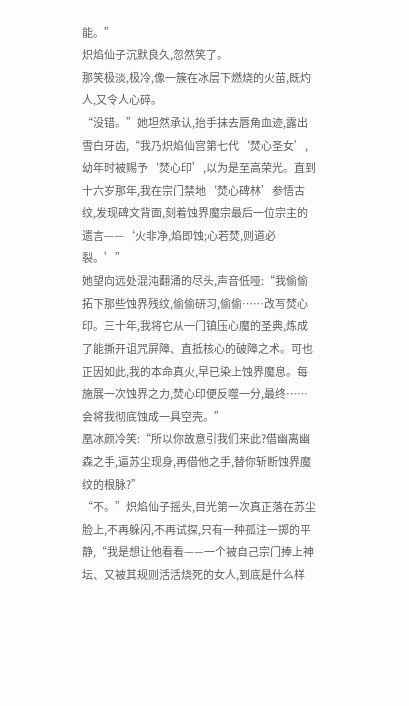能。”
炽焰仙子沉默良久,忽然笑了。
那笑极淡,极冷,像一簇在冰层下燃烧的火苗,既灼人,又令人心碎。
“没错。”她坦然承认,抬手抹去唇角血迹,露出雪白牙齿,“我乃炽焰仙宫第七代‘焚心圣女’,幼年时被赐予‘焚心印’,以为是至高荣光。直到十六岁那年,我在宗门禁地‘焚心碑林’参悟古纹,发现碑文背面,刻着蚀界魔宗最后一位宗主的遗言——‘火非净,焰即蚀;心若焚,则道必裂。’”
她望向远处混沌翻涌的尽头,声音低哑:“我偷偷拓下那些蚀界残纹,偷偷研习,偷偷……改写焚心印。三十年,我将它从一门镇压心魔的圣典,炼成了能撕开诅咒屏障、直抵核心的破障之术。可也正因如此,我的本命真火,早已染上蚀界魔息。每施展一次蚀界之力,焚心印便反噬一分,最终……会将我彻底蚀成一具空壳。”
凰冰颜冷笑:“所以你故意引我们来此?借幽离幽森之手,逼苏尘现身,再借他之手,替你斩断蚀界魔纹的根脉?”
“不。”炽焰仙子摇头,目光第一次真正落在苏尘脸上,不再躲闪,不再试探,只有一种孤注一掷的平静,“我是想让他看看——一个被自己宗门捧上神坛、又被其规则活活烧死的女人,到底是什么样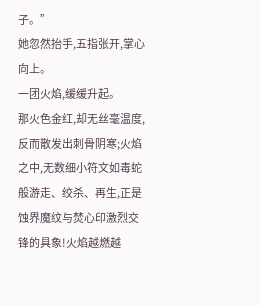子。”
她忽然抬手,五指张开,掌心向上。
一团火焰,缓缓升起。
那火色金红,却无丝毫温度,反而散发出刺骨阴寒;火焰之中,无数细小符文如毒蛇般游走、绞杀、再生,正是蚀界魔纹与焚心印激烈交锋的具象!火焰越燃越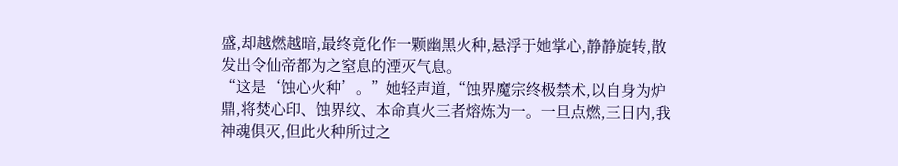盛,却越燃越暗,最终竟化作一颗幽黑火种,悬浮于她掌心,静静旋转,散发出令仙帝都为之窒息的湮灭气息。
“这是‘蚀心火种’。”她轻声道,“蚀界魔宗终极禁术,以自身为炉鼎,将焚心印、蚀界纹、本命真火三者熔炼为一。一旦点燃,三日内,我神魂俱灭,但此火种所过之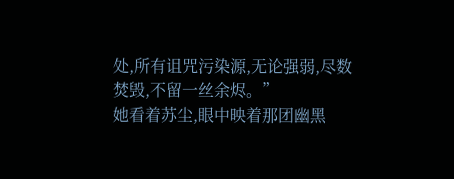处,所有诅咒污染源,无论强弱,尽数焚毁,不留一丝余烬。”
她看着苏尘,眼中映着那团幽黑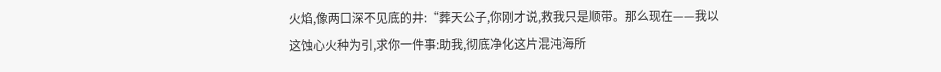火焰,像两口深不见底的井:“葬天公子,你刚才说,救我只是顺带。那么现在——我以这蚀心火种为引,求你一件事:助我,彻底净化这片混沌海所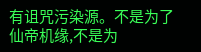有诅咒污染源。不是为了仙帝机缘,不是为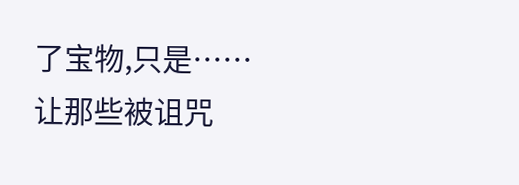了宝物,只是……让那些被诅咒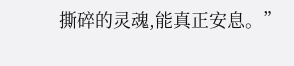撕碎的灵魂,能真正安息。”